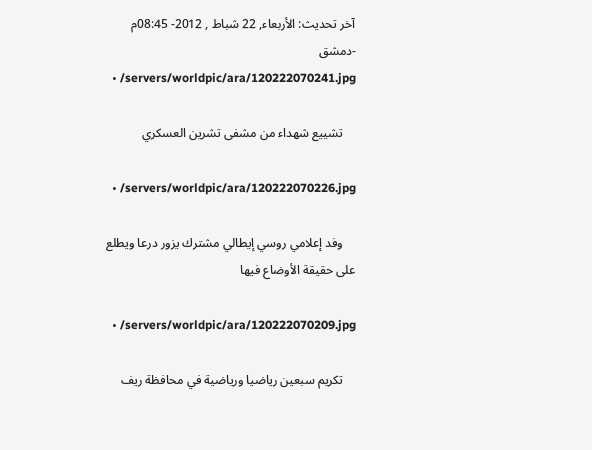آخر تحديث: الأربعاء, 22 شباط , 2012- 08:45م -دمشق
  • /servers/worldpic/ara/120222070241.jpg

    تشييع شهداء من مشفى تشرين العسكري

  • /servers/worldpic/ara/120222070226.jpg

    وفد إعلامي روسي إيطالي مشترك يزور درعا ويطلع على حقيقة الأوضاع فيها

  • /servers/worldpic/ara/120222070209.jpg

    تكريم سبعين رياضيا ورياضية في محافظة ريف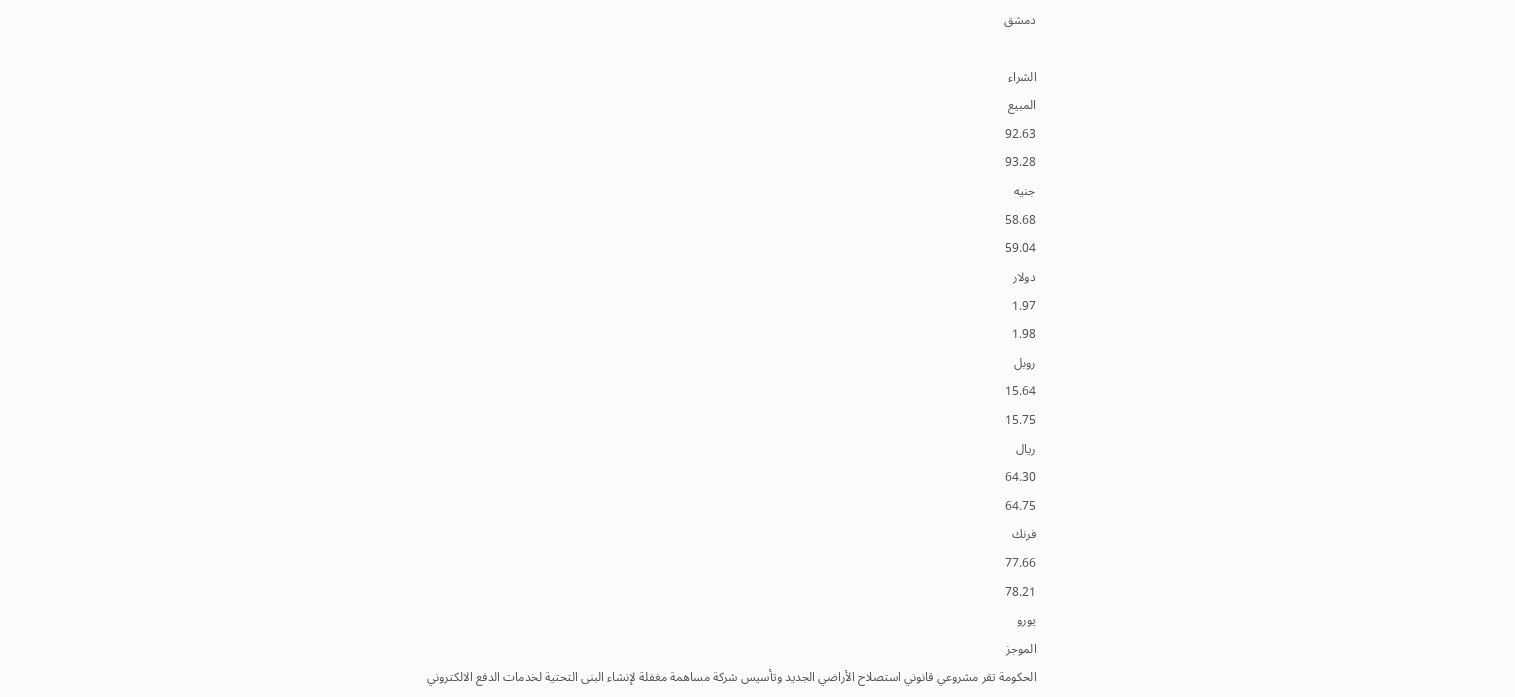دمشق

الشراء
المبيع
92.63
93.28
جنيه
58.68
59.04
دولار
1.97
1.98
روبل
15.64
15.75
ريال
64.30
64.75
فرنك
77.66
78.21
يورو
الموجز
الحكومة تقر مشروعي قانوني استصلاح الأراضي الجديد وتأسيس شركة مساهمة مغفلة لإنشاء البنى التحتية لخدمات الدفع الالكتروني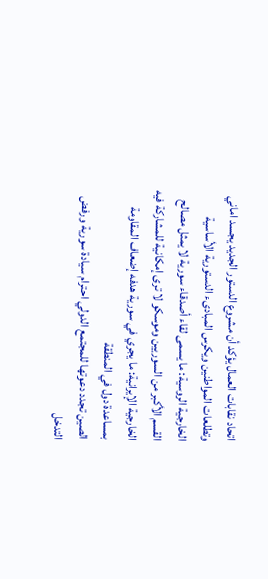اتحاد نقابات العمال يؤكد أن مشروع الدستور الجديد يجسد اماني وتطلعات المواطنين ويكرس المبادىء الدستورية الأساسية
الخارجية الروسية: ما يسمى لقاء أصدقاء سورية لا يمثل مصالح القسم الأكبر من السوريين وموسكو لا ترى إمكانية للمشاركة فيه
الخارجية الإيرانية: ما يجري في سورية هدفه إضعاف المقاومة بمساعدة دول في المنطقة
الصين تجدد دعوتها للمجتمع الدولي احترام سيادة سورية ورفض التدخل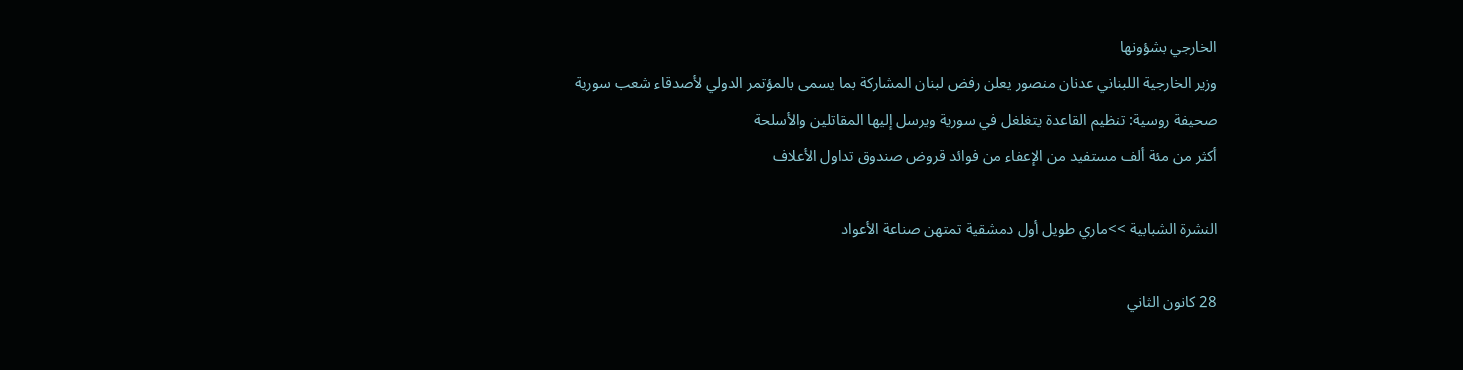الخارجي بشؤونها
وزير الخارجية اللبناني عدنان منصور يعلن رفض لبنان المشاركة بما يسمى بالمؤتمر الدولي لأصدقاء شعب سورية
صحيفة روسية: تنظيم القاعدة يتغلغل في سورية ويرسل إليها المقاتلين والأسلحة
أكثر من مئة ألف مستفيد من الإعفاء من فوائد قروض صندوق تداول الأعلاف

النشرة الشبابية >>ماري طويل أول دمشقية تمتهن صناعة الأعواد

28 كانون الثاني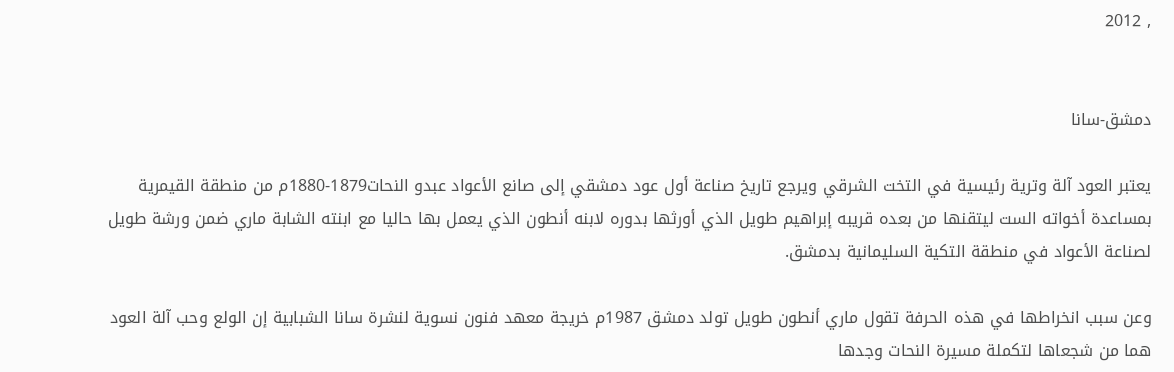, 2012


دمشق-سانا

يعتبر العود آلة وترية رئيسية في التخت الشرقي ويرجع تاريخ صناعة أول عود دمشقي إلى صانع الأعواد عبدو النحات1879-1880م من منطقة القيمرية بمساعدة أخواته الست ليتقنها من بعده قريبه إبراهيم طويل الذي أورثها بدوره لابنه أنطون الذي يعمل بها حاليا مع ابنته الشابة ماري ضمن ورشة طويل لصناعة الأعواد في منطقة التكية السليمانية بدمشق.

وعن سبب انخراطها في هذه الحرفة تقول ماري أنطون طويل تولد دمشق 1987م خريجة معهد فنون نسوية لنشرة سانا الشبابية إن الولع وحب آلة العود هما من شجعاها لتكملة مسيرة النحات وجدها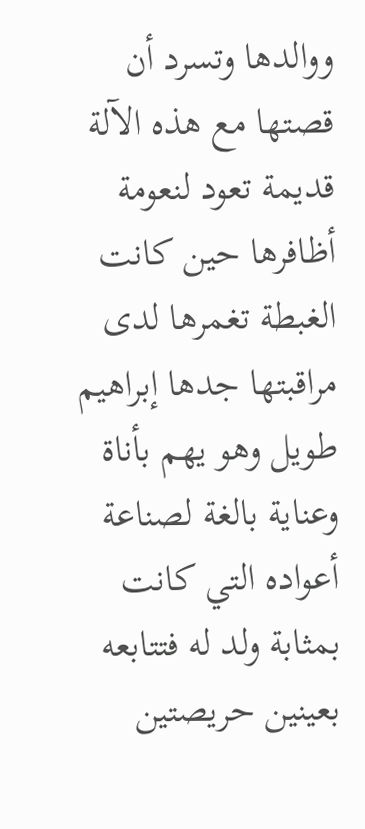ووالدها وتسرد أن قصتها مع هذه الآلة قديمة تعود لنعومة أظافرها حين كانت الغبطة تغمرها لدى مراقبتها جدها إبراهيم طويل وهو يهم بأناة وعناية بالغة لصناعة أعواده التي كانت بمثابة ولد له فتتابعه بعينين حريصتين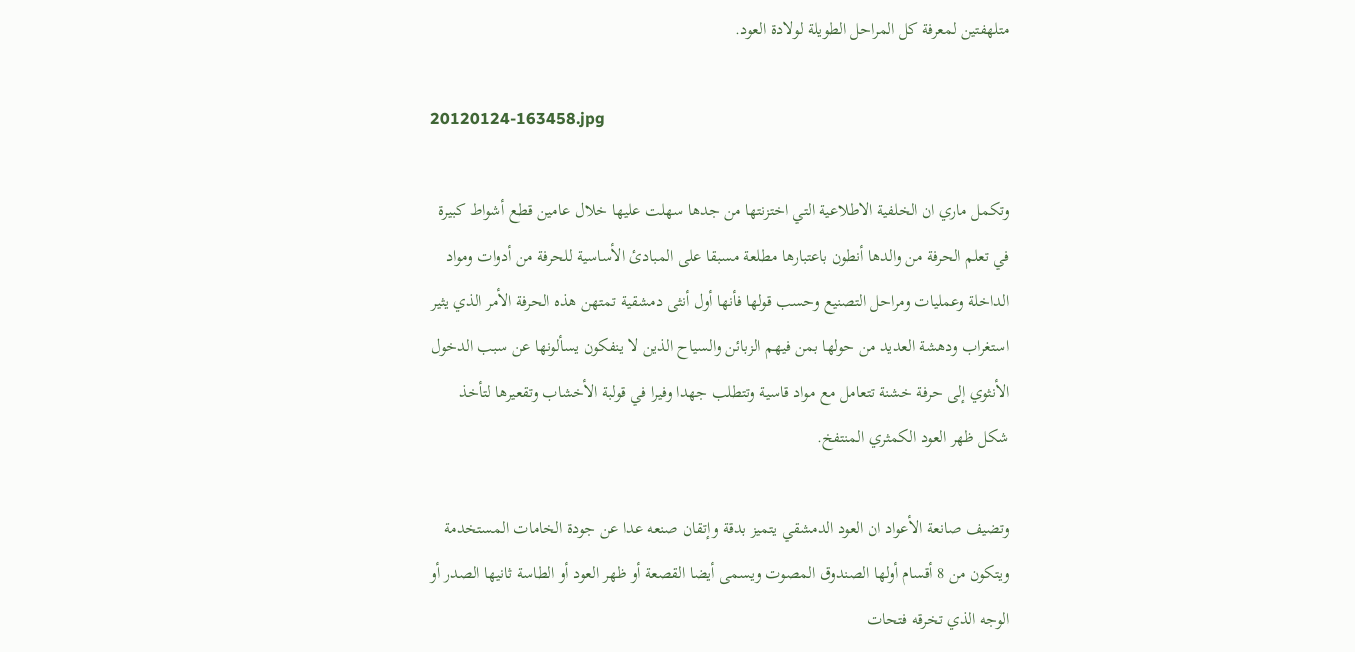متلهفتين لمعرفة كل المراحل الطويلة لولادة العود.

20120124-163458.jpg

وتكمل ماري ان الخلفية الاطلاعية التي اختزنتها من جدها سهلت عليها خلال عامين قطع أشواط كبيرة في تعلم الحرفة من والدها أنطون باعتبارها مطلعة مسبقا على المبادئ الأساسية للحرفة من أدوات ومواد الداخلة وعمليات ومراحل التصنيع وحسب قولها فأنها أول أنثى دمشقية تمتهن هذه الحرفة الأمر الذي يثير استغراب ودهشة العديد من حولها بمن فيهم الزبائن والسياح الذين لا ينفكون يسألونها عن سبب الدخول الأنثوي إلى حرفة خشنة تتعامل مع مواد قاسية وتتطلب جهدا وفيرا في قولبة الأخشاب وتقعيرها لتأخذ شكل ظهر العود الكمثري المنتفخ.

وتضيف صانعة الأعواد ان العود الدمشقي يتميز بدقة وإتقان صنعه عدا عن جودة الخامات المستخدمة ويتكون من 8 أقسام أولها الصندوق المصوت ويسمى أيضا القصعة أو ظهر العود أو الطاسة ثانيها الصدر أو الوجه الذي تخرقه فتحات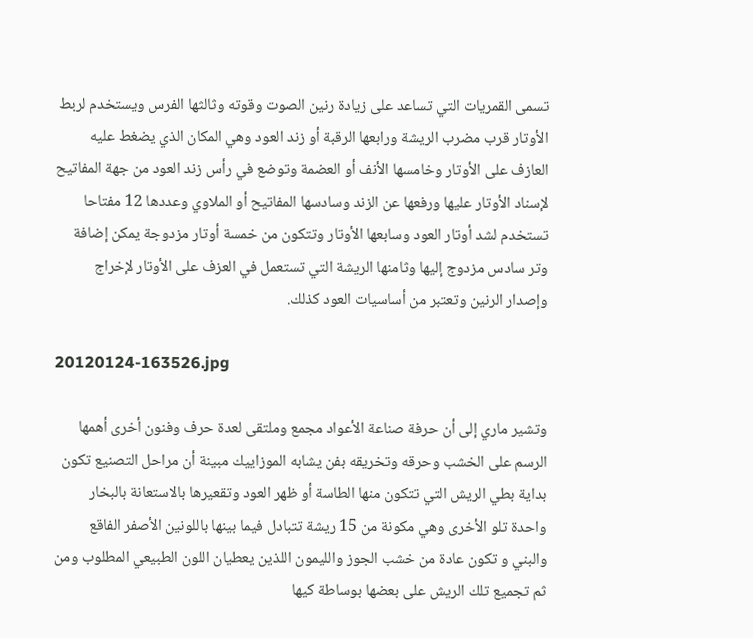تسمى القمريات التي تساعد على زيادة رنين الصوت وقوته وثالثها الفرس ويستخدم لربط الأوتار قرب مضرب الريشة ورابعها الرقبة أو زند العود وهي المكان الذي يضغط عليه العازف على الأوتار وخامسها الأنف أو العضمة وتوضع في رأس زند العود من جهة المفاتيح لإسناد الأوتار عليها ورفعها عن الزند وسادسها المفاتيح أو الملاوي وعددها 12 مفتاحا تستخدم لشد أوتار العود وسابعها الأوتار وتتكون من خمسة أوتار مزدوجة يمكن إضافة وتر سادس مزدوج إليها وثامنها الريشة التي تستعمل في العزف على الأوتار لإخراج وإصدار الرنين وتعتبر من أساسيات العود كذلك.

20120124-163526.jpg

وتشير ماري إلى أن حرفة صناعة الأعواد مجمع وملتقى لعدة حرف وفنون أخرى أهمها الرسم على الخشب وحرقه وتخريقه بفن يشابه الموزاييك مبينة أن مراحل التصنيع تكون بداية بطي الريش التي تتكون منها الطاسة أو ظهر العود وتقعيرها بالاستعانة بالبخار واحدة تلو الأخرى وهي مكونة من 15 ريشة تتبادل فيما بينها باللونين الأصفر الفاقع والبني و تكون عادة من خشب الجوز والليمون اللذين يعطيان اللون الطبيعي المطلوب ومن ثم تجميع تلك الريش على بعضها بوساطة كيها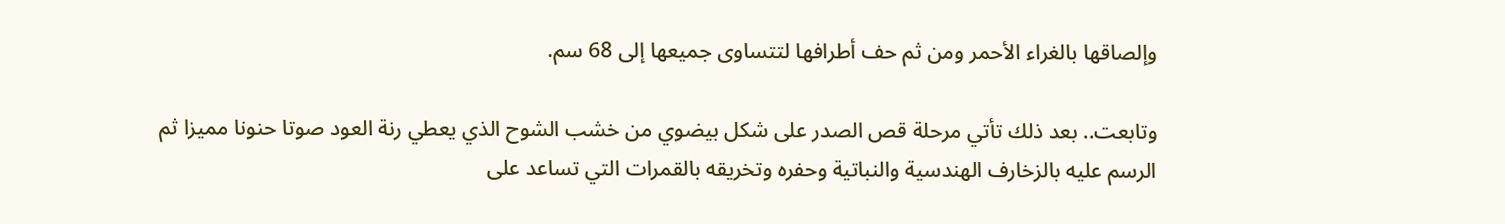وإلصاقها بالغراء الأحمر ومن ثم حف أطرافها لتتساوى جميعها إلى 68 سم.

وتابعت.. بعد ذلك تأتي مرحلة قص الصدر على شكل بيضوي من خشب الشوح الذي يعطي رنة العود صوتا حنونا مميزا ثم الرسم عليه بالزخارف الهندسية والنباتية وحفره وتخريقه بالقمرات التي تساعد على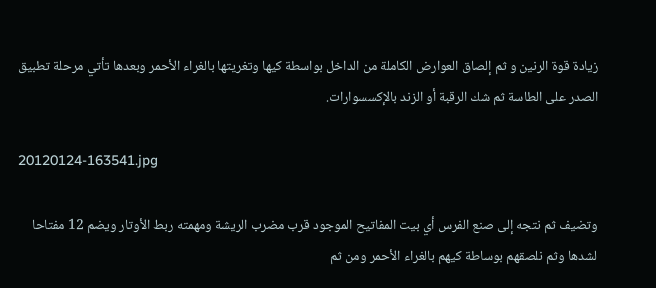زيادة قوة الرنين و ثم إلصاق العوارض الكاملة من الداخل بواسطة كيها وتغريتها بالغراء الأحمر وبعدها تأتي مرحلة تطبيق الصدر على الطاسة ثم شك الرقبة أو الزند بالإكسسوارات.

20120124-163541.jpg

وتضيف ثم نتجه إلى صنع الفرس أي بيت المفاتيح الموجود قرب مضرب الريشة ومهمته ربط الأوتار ويضم 12 مفتاحا لشدها وثم نلصقهم بوساطة كيهم بالغراء الأحمر ومن ثم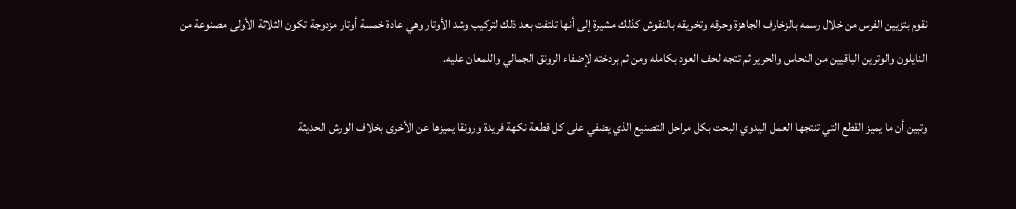نقوم بتزيين الفرس من خلال رسمه بالزخارف الجاهزة وحرقه وتخريقه بالنقوش كذلك مشيرة إلى أنها تلتفت بعد ذلك لتركيب وشد الأوتار وهي عادة خمسة أوتار مزدوجة تكون الثلاثة الأولى مصنوعة من النايلون والوترين الباقيين من النحاس والحرير ثم تتجه لحف العود بكامله ومن ثم بردخته لإضفاء الرونق الجمالي واللمعان عليه.

وتبين أن ما يميز القطع التي تنتجها العمل اليدوي البحت بكل مراحل التصنيع الذي يضفي على كل قطعة نكهة فريدة ورونقا يميزها عن الأخرى بخلاف الورش الحديثة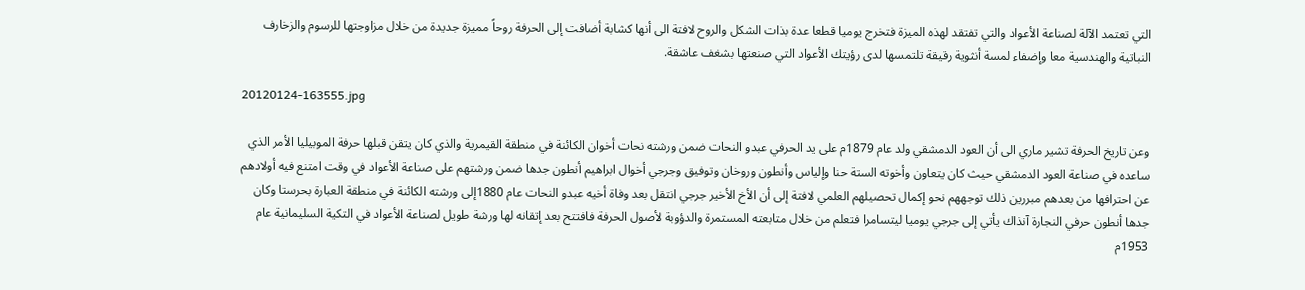التي تعتمد الآلة لصناعة الأعواد والتي تفتقد لهذه الميزة فتخرج يوميا قطعا عدة بذات الشكل والروح لافتة الى أنها كشابة أضافت إلى الحرفة روحاً مميزة جديدة من خلال مزاوجتها للرسوم والزخارف النباتية والهندسية معا وإضفاء لمسة أنثوية رقيقة تلتمسها لدى رؤيتك الأعواد التي صنعتها بشغف عاشقة.

20120124-163555.jpg

وعن تاريخ الحرفة تشير ماري الى أن العود الدمشقي ولد عام 1879م على يد الحرفي عبدو النحات ضمن ورشته نحات أخوان الكائنة في منطقة القيمرية والذي كان يتقن قبلها حرفة الموبيليا الأمر الذي ساعده في صناعة العود الدمشقي حيث كان يتعاون وأخوته الستة حنا وإلياس وأنطون وروخان وتوفيق وجرجي أخوال ابراهيم أنطون جدها ضمن ورشتهم على صناعة الأعواد في وقت امتنع فيه أولادهم عن احترافها من بعدهم مبررين ذلك توجههم نحو إكمال تحصيلهم العلمي لافتة إلى أن الأخ الأخير جرجي انتقل بعد وفاة أخيه عبدو النحات عام 1880إلى ورشته الكائنة في منطقة العبارة بحرستا وكان جدها أنطون حرفي النجارة آنذاك يأتي إلى جرجي يوميا ليتسامرا فتعلم من خلال متابعته المستمرة والدؤوبة لأصول الحرفة فافتتح بعد إتقانه لها ورشة طويل لصناعة الأعواد في التكية السليمانية عام 1953م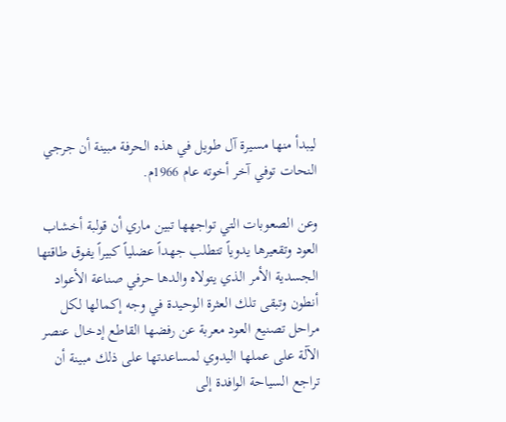ليبدأ منها مسيرة آل طويل في هذه الحرفة مبينة أن جرجي النحات توفي آخر أخوته عام 1966م.

وعن الصعوبات التي تواجهها تبين ماري أن قولبة أخشاب العود وتقعيرها يدوياً تتطلب جهداً عضلياً كبيراً يفوق طاقتها الجسدية الأمر الذي يتولاه والدها حرفي صناعة الأعواد أنطون وتبقى تلك العثرة الوحيدة في وجه إكمالها لكل مراحل تصنيع العود معربة عن رفضها القاطع إدخال عنصر الآلة على عملها اليدوي لمساعدتها على ذلك مبينة أن تراجع السياحة الوافدة إلى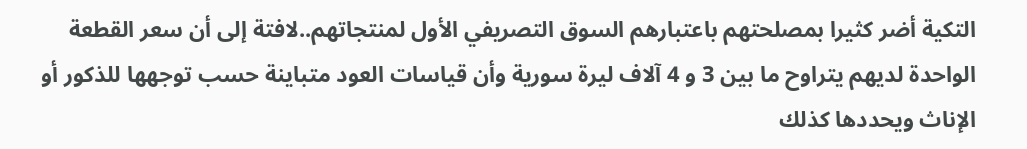التكية أضر كثيرا بمصلحتهم باعتبارهم السوق التصريفي الأول لمنتجاتهم..لافتة إلى أن سعر القطعة الواحدة لديهم يتراوح ما بين 3 و 4 آلاف ليرة سورية وأن قياسات العود متباينة حسب توجهها للذكور أو الإناث ويحددها كذلك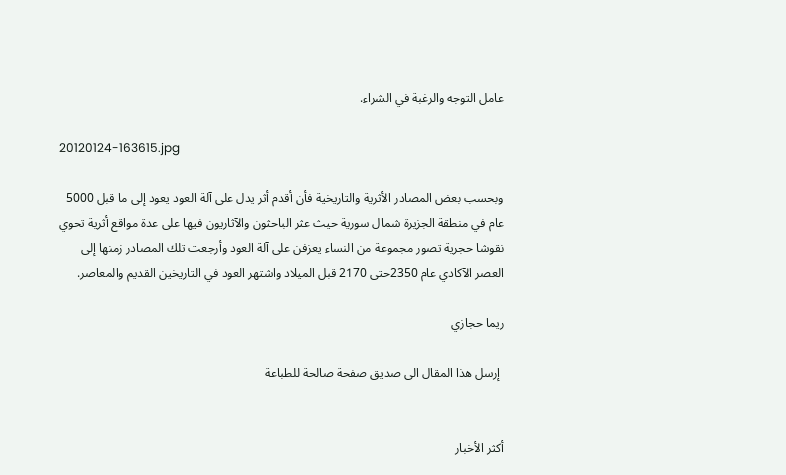عامل التوجه والرغبة في الشراء.

20120124-163615.jpg

وبحسب بعض المصادر الأثرية والتاريخية فأن أقدم أثر يدل على آلة العود يعود إلى ما قبل 5000 عام في منطقة الجزيرة شمال سورية حيث عثر الباحثون والآثاريون فيها على عدة مواقع أثرية تحوي نقوشا حجرية تصور مجموعة من النساء يعزفن على آلة العود وأرجعت تلك المصادر زمنها إلى العصر الآكادي عام 2350حتى 2170 قبل الميلاد واشتهر العود في التاريخين القديم والمعاصر.

ريما حجازي

 إرسل هذا المقال الى صديق صفحة صالحة للطباعة


أكثر الأخبار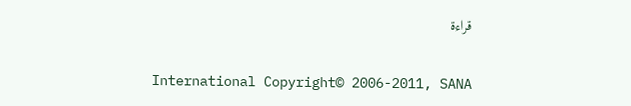قراءة

International Copyright© 2006-2011, SANA